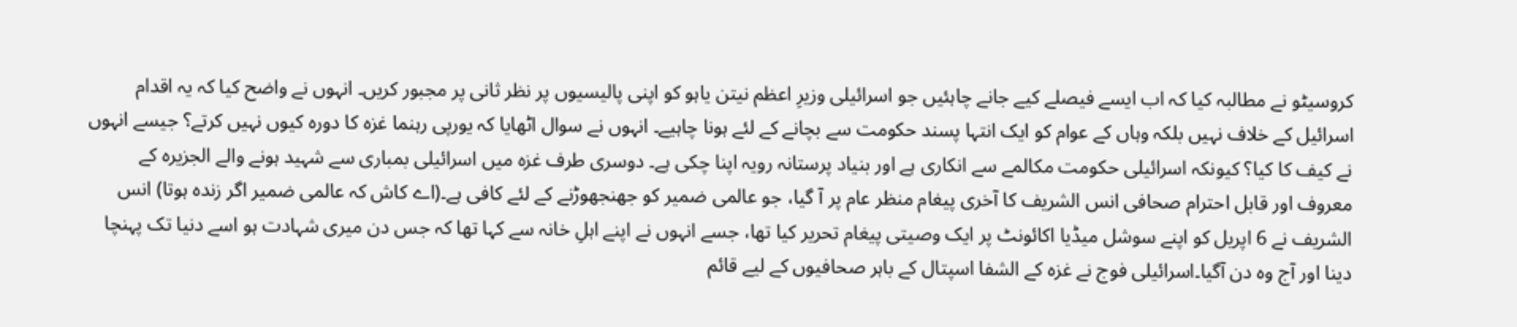کروسیٹو نے مطالبہ کیا کہ اب ایسے فیصلے کیے جانے چاہئیں جو اسرائیلی وزیرِ اعظم نیتن یاہو کو اپنی پالیسیوں پر نظر ثانی پر مجبور کریں۔ انہوں نے واضح کیا کہ یہ اقدام اسرائیل کے خلاف نہیں بلکہ وہاں کے عوام کو ایک انتہا پسند حکومت سے بچانے کے لئے ہونا چاہیے۔ انہوں نے سوال اٹھایا کہ یورپی رہنما غزہ کا دورہ کیوں نہیں کرتے؟ جیسے انہوں نے کیف کا کیا؟ کیونکہ اسرائیلی حکومت مکالمے سے انکاری ہے اور بنیاد پرستانہ رویہ اپنا چکی ہے۔ دوسری طرف غزہ میں اسرائیلی بمباری سے شہید ہونے والے الجزیرہ کے معروف اور قابل احترام صحافی انس الشریف کا آخری پیغام منظر عام پر آ گیا، جو عالمی ضمیر کو جھنجھوڑنے کے لئے کافی ہے۔(اے کاش کہ عالمی ضمیر اگر زندہ ہوتا) انس الشریف نے 6 اپریل کو اپنے سوشل میڈیا اکائونٹ پر ایک وصیتی پیغام تحریر کیا تھا، جسے انہوں نے اپنے اہلِ خانہ سے کہا تھا کہ جس دن میری شہادت ہو اسے دنیا تک پہنچا دینا اور آج وہ دن آگیا۔اسرائیلی فوج نے غزہ کے الشفا اسپتال کے باہر صحافیوں کے لیے قائم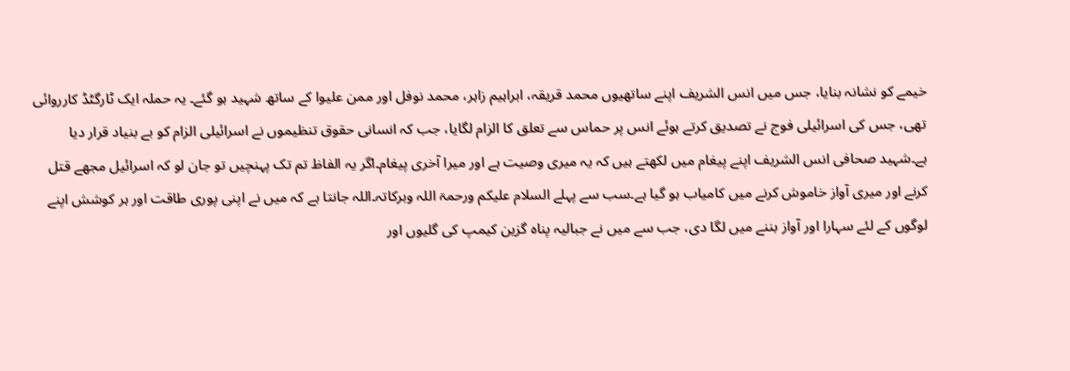خیمے کو نشانہ بنایا، جس میں انس الشریف اپنے ساتھیوں محمد قریقہ، ابراہیم زاہر، محمد نوفل اور ممن علیوا کے ساتھ شہید ہو گئے۔ یہ حملہ ایک ٹارگٹڈ کارروائی تھی، جس کی اسرائیلی فوج نے تصدیق کرتے ہوئے انس پر حماس سے تعلق کا الزام لگایا، جب کہ انسانی حقوق تنظیموں نے اسرائیلی الزام کو بے بنیاد قرار دیا ہے۔شہید صحافی انس الشریف اپنے پیغام میں لکھتے ہیں کہ یہ میری وصیت ہے اور میرا آخری پیغام۔اگر یہ الفاظ تم تک پہنچیں تو جان لو کہ اسرائیل مجھے قتل کرنے اور میری آواز خاموش کرنے میں کامیاب ہو گیا ہے۔سب سے پہلے السلام علیکم ورحمۃ اللہ وبرکاتہ۔اللہ جانتا ہے کہ میں نے اپنی پوری طاقت اور ہر کوشش اپنے لوگوں کے لئے سہارا اور آواز بننے میں لگا دی، جب سے میں نے جبالیہ پناہ گزین کیمپ کی گلیوں اور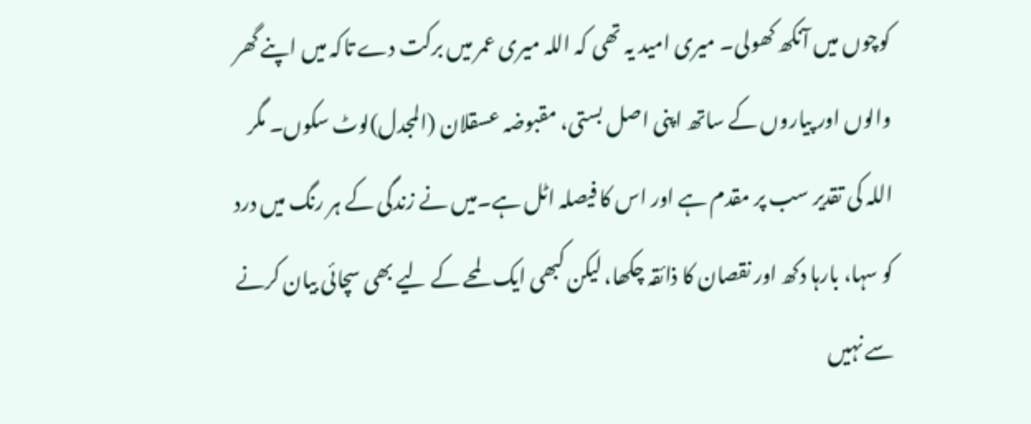کوچوں میں آنکھ کھولی۔ میری امید یہ تھی کہ اللہ میری عمر میں برکت دے تاکہ میں اپنے گھر والوں اور پیاروں کے ساتھ اپنی اصل بستی، مقبوضہ عسقلان (المجدل)لوٹ سکوں۔ مگر اللہ کی تقدیر سب پر مقدم ہے اور اس کا فیصلہ اٹل ہے۔میں نے زندگی کے ہر رنگ میں درد کو سہا، بارہا دکھ اور نقصان کا ذائقہ چکھا، لیکن کبھی ایک لمحے کے لیے بھی سچائی بیان کرنے سے نہیں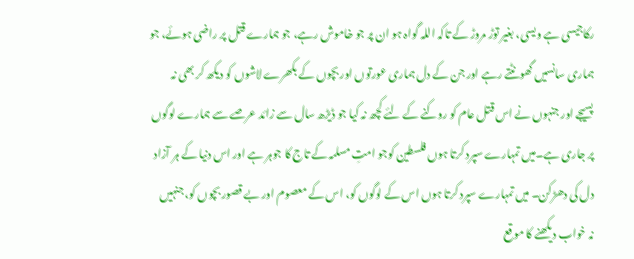رکاجیسی ہے ویسی، بغیر توڑ مروڑ کے تاکہ اللہ گواہ ہو ان پر جو خاموش رہے، جو ہمارے قتل پر راضی ہوئے، جو ہماری سانسیں گھونٹتے رہے اور جن کے دل ہماری عورتوں اور بچوں کے بکھرے لاشوں کو دیکھ کر بھی نہ پسیجے اور جنہوں نے اس قتل عام کو روکنے کے لئے کچھ نہ کیا جو ڈیڑھ سال سے زائد عرصے سے ہمارے لوگوں پر جاری ہے۔میں تمہارے سپرد کرتا ہوں فلسطین کوجو امتِ مسلمہ کے تاج کا جوہر ہے اور اس دنیا کے ہر آزاد دل کی دھڑکن۔ میں تمہارے سپرد کرتا ہوں اس کے لوگوں کو، اس کے معصوم اور بے قصور بچوں کو، جنہیں نہ خواب دیکھنے کا موقع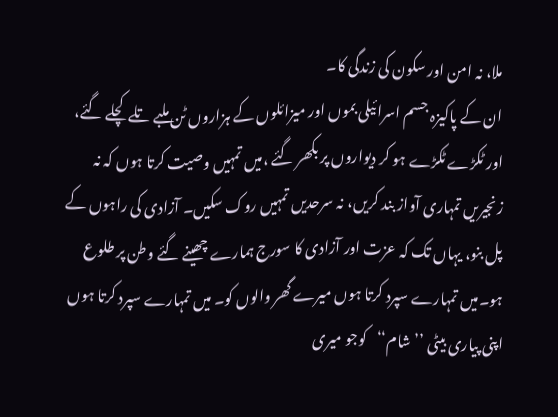ملا، نہ امن اور سکون کی زندگی کا۔
ان کے پاکیزہ جسم اسرائیلی بموں اور میزائلوں کے ہزاروں ٹن ملبے تلے کچلے گئے، اور ٹکڑے ٹکڑے ہو کر دیواروں پر بکھر گئے ،میں تمہیں وصیت کرتا ہوں کہ نہ زنجیریں تمہاری آواز بند کریں، نہ سرحدیں تمہیں روک سکیں۔ آزادی کی راہوں کے پل بنو، یہاں تک کہ عزت اور آزادی کا سورج ہمارے چھینے گئے وطن پر طلوع ہو۔میں تمہارے سپرد کرتا ہوں میرے گھر والوں کو۔ میں تمہارے سپرد کرتا ہوں اپنی پیاری بیٹی ’’شام‘‘کوجو میری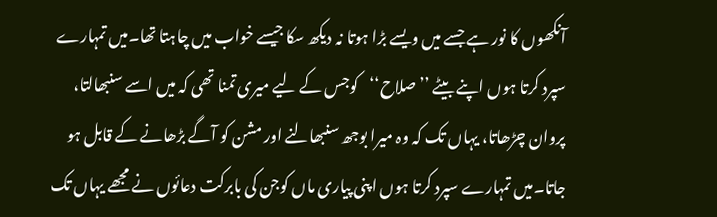آنکھوں کا نور ہے جسے میں ویسے بڑا ہوتا نہ دیکھ سکا جیسے خواب میں چاہتا تھا۔میں تمہارے سپرد کرتا ہوں اپنے بیٹے ’’صلاح‘‘کوجس کے لیے میری تمنا تھی کہ میں اسے سنبھالتا، پروان چڑھاتا، یہاں تک کہ وہ میرا بوجھ سنبھالنے اور مشن کو آگے بڑھانے کے قابل ہو جاتا۔میں تمہارے سپرد کرتا ہوں اپنی پیاری ماں کوجن کی بابرکت دعائوں نے مجھے یہاں تک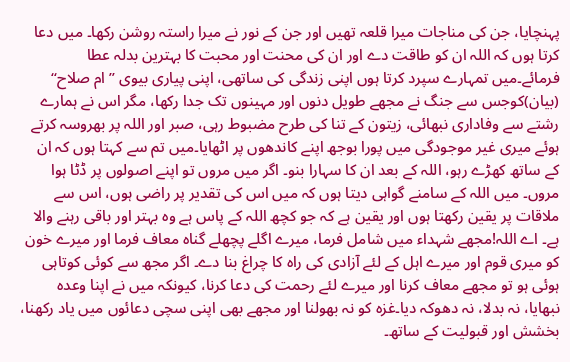پہنچایا، جن کی مناجات میرا قلعہ تھیں اور جن کے نور نے میرا راستہ روشن رکھا۔ میں دعا کرتا ہوں کہ اللہ ان کو طاقت دے اور ان کی محنت اور محبت کا بہترین بدلہ عطا فرمائے۔میں تمہارے سپرد کرتا ہوں اپنی زندگی کی ساتھی، اپنی پیاری بیوی ’’ام صلاح‘‘ (بیان)کوجس سے جنگ نے مجھے طویل دنوں اور مہینوں تک جدا رکھا، مگر اس نے ہمارے رشتے سے وفاداری نبھائی، زیتون کے تنا کی طرح مضبوط رہی، صبر اور اللہ پر بھروسہ کرتے ہوئے میری غیر موجودگی میں پورا بوجھ اپنے کاندھوں پر اٹھایا۔میں تم سے کہتا ہوں کہ ان کے ساتھ کھڑے رہو، اللہ کے بعد ان کا سہارا بنو۔ اگر میں مروں تو اپنے اصولوں پر ڈٹا ہوا مروں۔ میں اللہ کے سامنے گواہی دیتا ہوں کہ میں اس کی تقدیر پر راضی ہوں، اس سے ملاقات پر یقین رکھتا ہوں اور یقین ہے کہ جو کچھ اللہ کے پاس ہے وہ بہتر اور باقی رہنے والا ہے۔ اے اللہ!مجھے شہداء میں شامل فرما، میرے اگلے پچھلے گناہ معاف فرما اور میرے خون کو میری قوم اور میرے اہل کے لئے آزادی کی راہ کا چراغ بنا دے۔ اگر مجھ سے کوئی کوتاہی ہوئی ہو تو مجھے معاف کرنا اور میرے لئے رحمت کی دعا کرنا، کیونکہ میں نے اپنا وعدہ نبھایا، نہ بدلا، نہ دھوکہ دیا۔غزہ کو نہ بھولنا اور مجھے بھی اپنی سچی دعائوں میں یاد رکھنا، بخشش اور قبولیت کے ساتھ۔